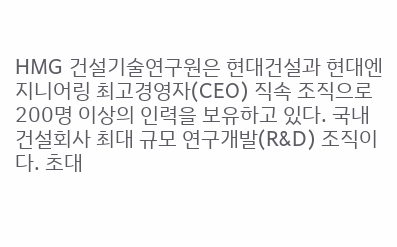HMG 건설기술연구원은 현대건설과 현대엔지니어링 최고경영자(CEO) 직속 조직으로 200명 이상의 인력을 보유하고 있다. 국내 건설회사 최대 규모 연구개발(R&D) 조직이다. 초대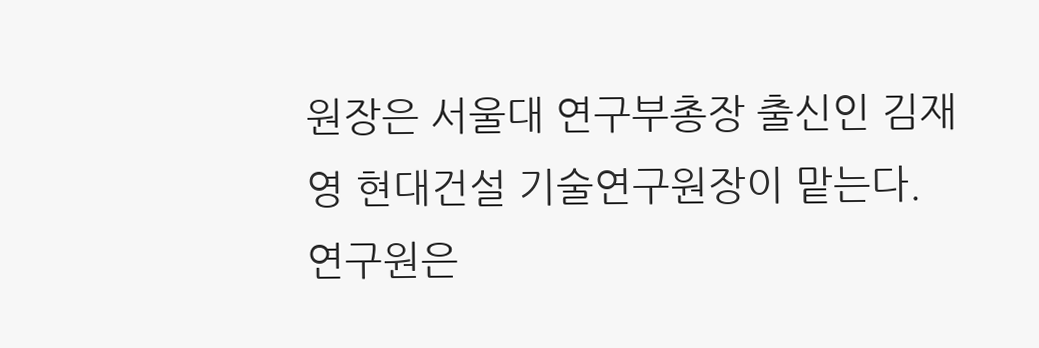원장은 서울대 연구부총장 출신인 김재영 현대건설 기술연구원장이 맡는다.
연구원은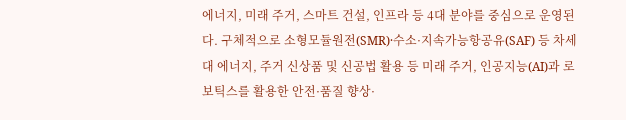에너지, 미래 주거, 스마트 건설, 인프라 등 4대 분야를 중심으로 운영된다. 구체적으로 소형모듈원전(SMR)·수소·지속가능항공유(SAF) 등 차세대 에너지, 주거 신상품 및 신공법 활용 등 미래 주거, 인공지능(AI)과 로보틱스를 활용한 안전·품질 향상·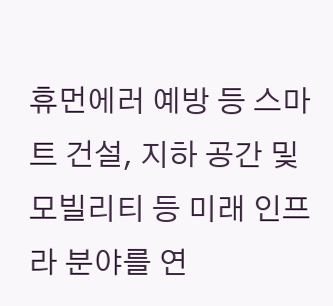휴먼에러 예방 등 스마트 건설, 지하 공간 및 모빌리티 등 미래 인프라 분야를 연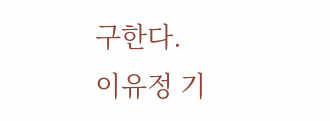구한다.
이유정 기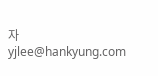자 yjlee@hankyung.com